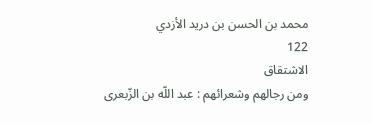محمد بن الحسن بن دريد الأزدي
122
الاشتقاق
ومن رجالهم وشعرائهم : عبد اللّه بن الزّبعرى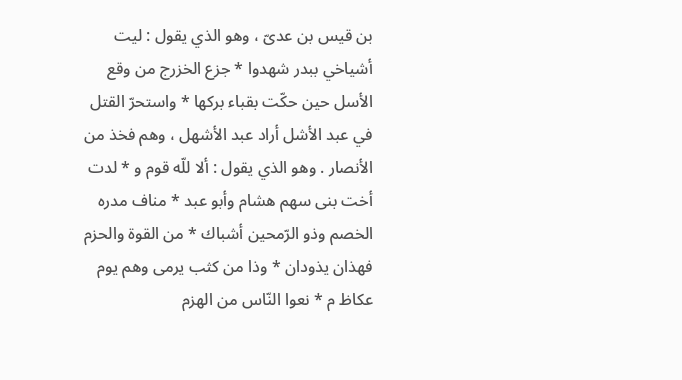بن قيس بن عدىّ ، وهو الذي يقول : ليت أشياخي ببدر شهدوا * جزع الخزرج من وقع الأسل حين حكّت بقباء بركها * واستحرّ القتل في عبد الأشل أراد عبد الأشهل ، وهم فخذ من الأنصار . وهو الذي يقول : ألا للّه قوم و * لدت أخت بنى سهم هشام وأبو عبد * مناف مدره الخصم وذو الرّمحين أشباك * من القوة والحزم فهذان يذودان * وذا من كثب يرمى وهم يوم عكاظ م * نعوا النّاس من الهزم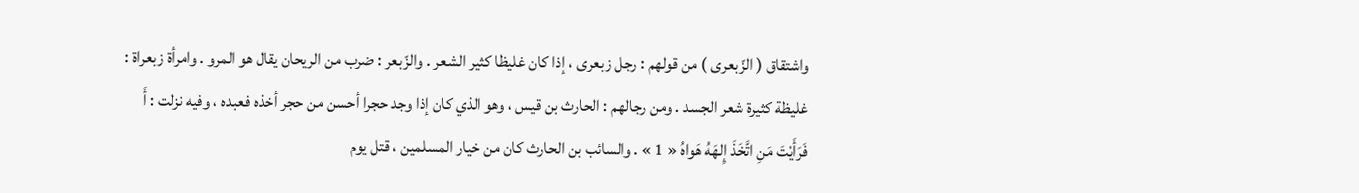واشتقاق ( الزّبعرى ) من قولهم : رجل زبعرى ، إذا كان غليظا كثير الشعر . والزّبعر : ضرب من الريحان يقال هو المرو . وامرأة زبعراة : غليظة كثيرة شعر الجسد . ومن رجالهم : الحارث بن قيس ، وهو الذي كان إذا وجد حجرا أحسن من حجر أخذه فعبده ، وفيه نزلت : أَ فَرَأَيْتَ مَنِ اتَّخَذَ إِلهَهُ هَواهُ « 1 » . والسائب بن الحارث كان من خيار المسلمين ، قتل يوم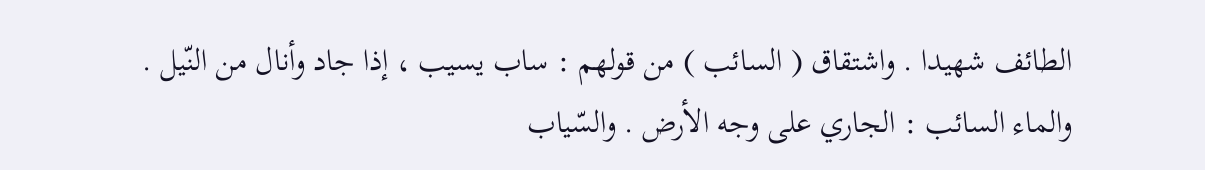الطائف شهيدا . واشتقاق ( السائب ) من قولهم : ساب يسيب ، إذا جاد وأنال من النّيل . والماء السائب : الجاري على وجه الأرض . والسّياب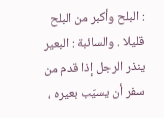: البلح وأكبر من البلح قليلا . والسائبة : البعير ينذر الرجل إذا قدم من سفر أن يسيّب بعيره ،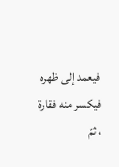فيعمد إلى ظهره فيكسر منه فقارة ، ثمّ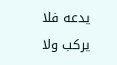يدعه فلا يركب ولا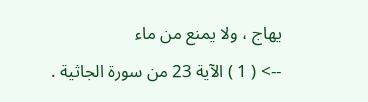يهاج ، ولا يمنع من ماء
--> ( 1 ) الآية 23 من سورة الجاثية .